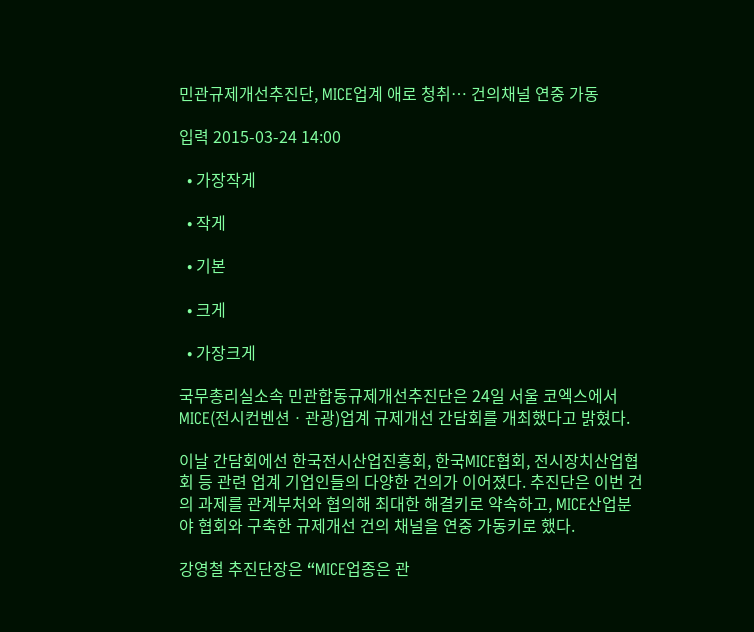민관규제개선추진단, MICE업계 애로 청취… 건의채널 연중 가동

입력 2015-03-24 14:00

  • 가장작게

  • 작게

  • 기본

  • 크게

  • 가장크게

국무총리실소속 민관합동규제개선추진단은 24일 서울 코엑스에서 MICE(전시컨벤션ㆍ관광)업계 규제개선 간담회를 개최했다고 밝혔다.

이날 간담회에선 한국전시산업진흥회, 한국MICE협회, 전시장치산업협회 등 관련 업계 기업인들의 다양한 건의가 이어졌다. 추진단은 이번 건의 과제를 관계부처와 협의해 최대한 해결키로 약속하고, MICE산업분야 협회와 구축한 규제개선 건의 채널을 연중 가동키로 했다.

강영철 추진단장은 “MICE업종은 관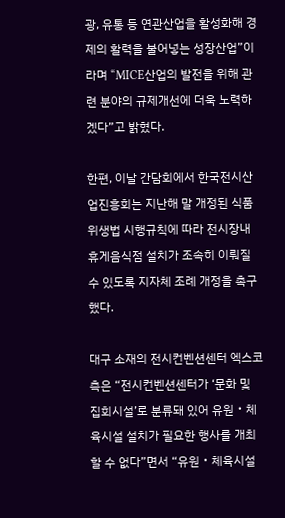광, 유통 등 연관산업을 활성화해 경제의 활력을 불어넣는 성장산업”이라며 “MICE산업의 발전을 위해 관련 분야의 규제개선에 더욱 노력하겠다”고 밝혔다.

한편, 이날 간담회에서 한국전시산업진흥회는 지난해 말 개정된 식품위생법 시행규칙에 따라 전시장내 휴게음식점 설치가 조속히 이뤄질 수 있도록 지자체 조례 개정을 촉구했다.

대구 소재의 전시컨벤션센터 엑스코 측은 “전시컨벤션센터가 ‘문화 및 집회시설’로 분류돼 있어 유원‧체육시설 설치가 필요한 행사를 개최할 수 없다”면서 “유원‧체육시설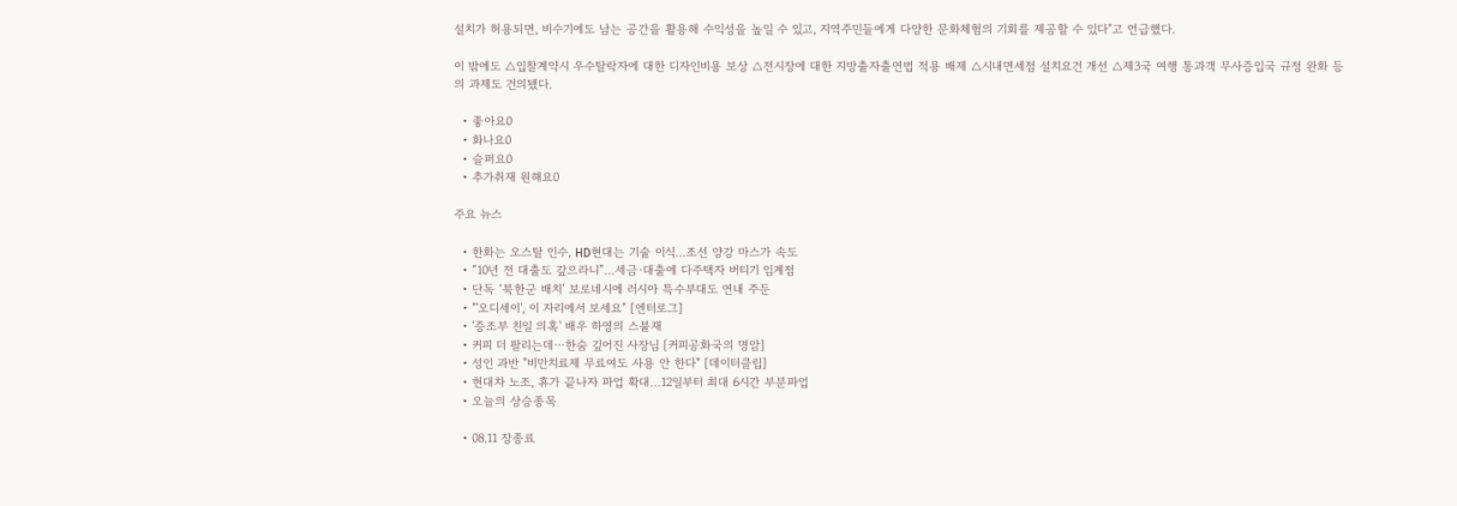설치가 허용되면, 비수기에도 남는 공간을 활용해 수익성을 높일 수 있고, 지역주민들에게 다양한 문화체험의 기회를 제공할 수 있다"고 언급했다.

이 밖에도 △입찰계약시 우수탈락자에 대한 디자인비용 보상 △전시장에 대한 지방출자출연법 적용 배제 △시내면세점 설치요건 개선 △제3국 여행 통과객 무사증입국 규정 완화 등의 과제도 건의됐다.

  • 좋아요0
  • 화나요0
  • 슬퍼요0
  • 추가취재 원해요0

주요 뉴스

  • 한화는 오스탈 인수, HD현대는 기술 이식…조선 양강 마스가 속도
  • “10년 전 대출도 갚으라니”…세금·대출에 다주택자 버티기 임계점
  • 단독 ‘북한군 배치’ 보로네시에 러시아 특수부대도 연내 주둔
  • "'오디세이', 이 자리에서 보세요" [엔터로그]
  • '증조부 친일 의혹' 배우 하영의 스불재
  • 커피 더 팔리는데⋯한숨 깊어진 사장님 [커피공화국의 명암]
  • 성인 과반 "비만치료제 무료여도 사용 안 한다" [데이터클립]
  • 현대차 노조, 휴가 끝나자 파업 확대…12일부터 최대 6시간 부분파업
  • 오늘의 상승종목

  • 08.11 장종료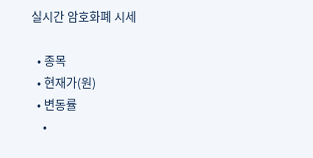실시간 암호화폐 시세

  • 종목
  • 현재가(원)
  • 변동률
    •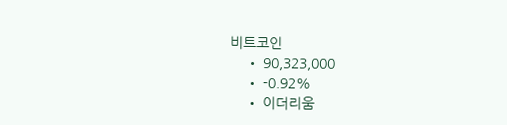비트코인
    • 90,323,000
    • -0.92%
    • 이더리움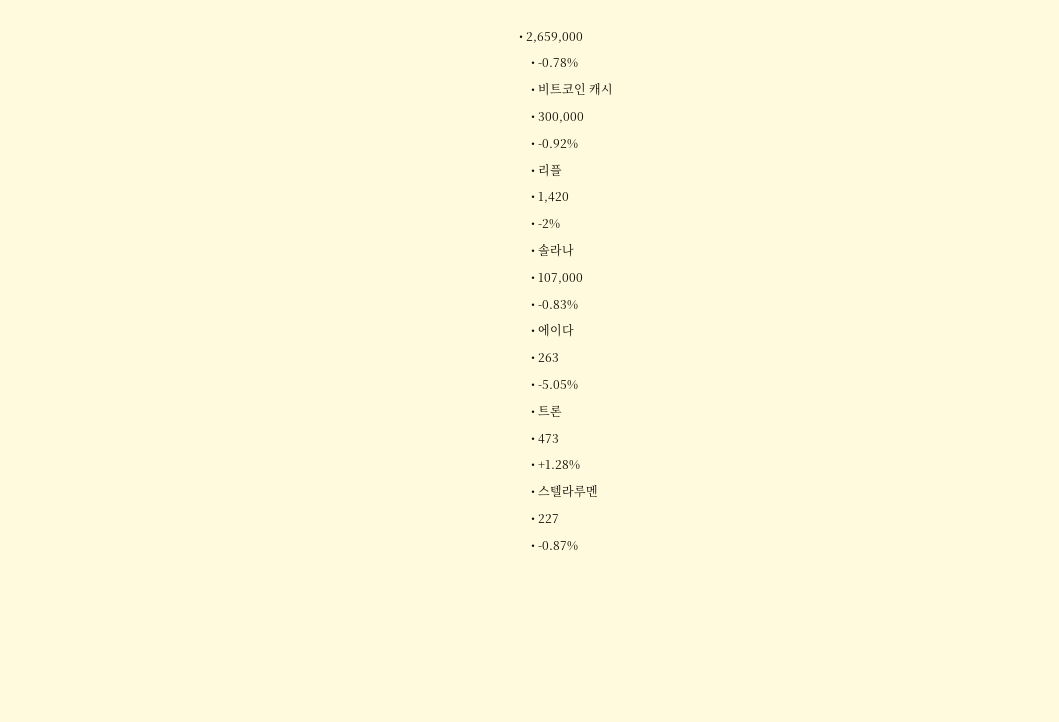• 2,659,000
    • -0.78%
    • 비트코인 캐시
    • 300,000
    • -0.92%
    • 리플
    • 1,420
    • -2%
    • 솔라나
    • 107,000
    • -0.83%
    • 에이다
    • 263
    • -5.05%
    • 트론
    • 473
    • +1.28%
    • 스텔라루멘
    • 227
    • -0.87%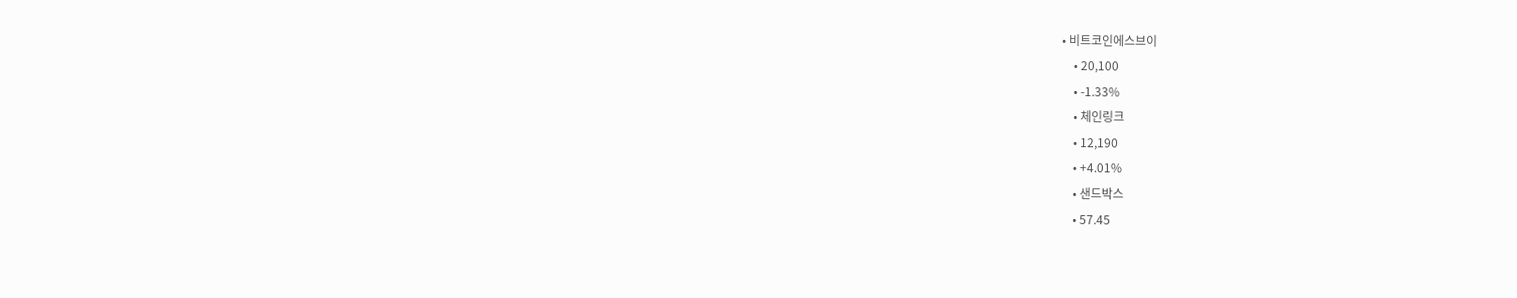• 비트코인에스브이
    • 20,100
    • -1.33%
    • 체인링크
    • 12,190
    • +4.01%
    • 샌드박스
    • 57.45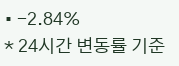• -2.84%
* 24시간 변동률 기준